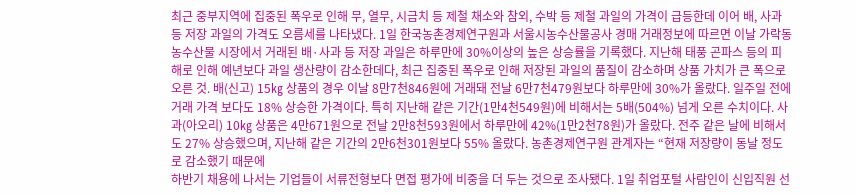최근 중부지역에 집중된 폭우로 인해 무, 열무, 시금치 등 제철 채소와 참외, 수박 등 제철 과일의 가격이 급등한데 이어 배, 사과 등 저장 과일의 가격도 오름세를 나타냈다. 1일 한국농촌경제연구원과 서울시농수산물공사 경매 거래정보에 따르면 이날 가락동 농수산물 시장에서 거래된 배·사과 등 저장 과일은 하루만에 30%이상의 높은 상승률을 기록했다. 지난해 태풍 곤파스 등의 피해로 인해 예년보다 과일 생산량이 감소한데다, 최근 집중된 폭우로 인해 저장된 과일의 품질이 감소하며 상품 가치가 큰 폭으로 오른 것. 배(신고) 15㎏ 상품의 경우 이날 8만7천846원에 거래돼 전날 6만7천479원보다 하루만에 30%가 올랐다. 일주일 전에 거래 가격 보다도 18% 상승한 가격이다. 특히 지난해 같은 기간(1만4천549원)에 비해서는 5배(504%) 넘게 오른 수치이다. 사과(아오리) 10㎏ 상품은 4만671원으로 전날 2만8천593원에서 하루만에 42%(1만2천78원)가 올랐다. 전주 같은 날에 비해서도 27% 상승했으며, 지난해 같은 기간의 2만6천301원보다 55% 올랐다. 농촌경제연구원 관계자는 “현재 저장량이 동날 정도로 감소했기 때문에
하반기 채용에 나서는 기업들이 서류전형보다 면접 평가에 비중을 더 두는 것으로 조사됐다. 1일 취업포털 사람인이 신입직원 선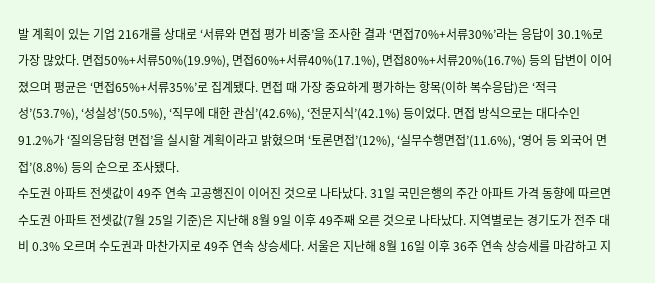발 계획이 있는 기업 216개를 상대로 ‘서류와 면접 평가 비중’을 조사한 결과 ‘면접70%+서류30%’라는 응답이 30.1%로 가장 많았다. 면접50%+서류50%(19.9%), 면접60%+서류40%(17.1%), 면접80%+서류20%(16.7%) 등의 답변이 이어졌으며 평균은 ‘면접65%+서류35%’로 집계됐다. 면접 때 가장 중요하게 평가하는 항목(이하 복수응답)은 ‘적극성’(53.7%), ‘성실성’(50.5%), ‘직무에 대한 관심’(42.6%), ‘전문지식’(42.1%) 등이었다. 면접 방식으로는 대다수인 91.2%가 ‘질의응답형 면접’을 실시할 계획이라고 밝혔으며 ‘토론면접’(12%), ‘실무수행면접’(11.6%), ‘영어 등 외국어 면접’(8.8%) 등의 순으로 조사됐다.
수도권 아파트 전셋값이 49주 연속 고공행진이 이어진 것으로 나타났다. 31일 국민은행의 주간 아파트 가격 동향에 따르면 수도권 아파트 전셋값(7월 25일 기준)은 지난해 8월 9일 이후 49주째 오른 것으로 나타났다. 지역별로는 경기도가 전주 대비 0.3% 오르며 수도권과 마찬가지로 49주 연속 상승세다. 서울은 지난해 8월 16일 이후 36주 연속 상승세를 마감하고 지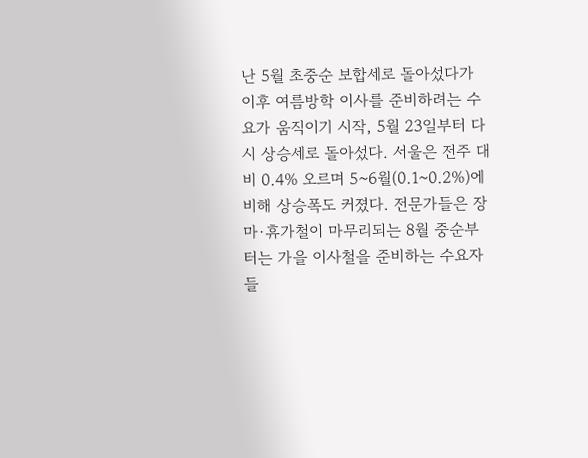난 5월 초중순 보합세로 돌아섰다가 이후 여름방학 이사를 준비하려는 수요가 움직이기 시작, 5월 23일부터 다시 상승세로 돌아섰다. 서울은 전주 대비 0.4% 오르며 5~6월(0.1~0.2%)에 비해 상승폭도 커졌다. 전문가들은 장마·휴가철이 마무리되는 8월 중순부터는 가을 이사철을 준비하는 수요자들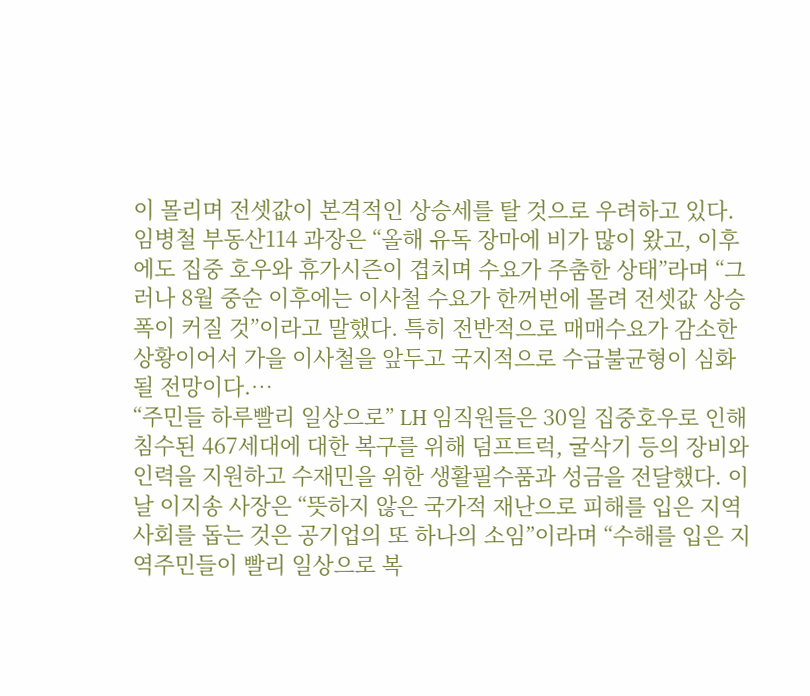이 몰리며 전셋값이 본격적인 상승세를 탈 것으로 우려하고 있다. 임병철 부동산114 과장은 “올해 유독 장마에 비가 많이 왔고, 이후에도 집중 호우와 휴가시즌이 겹치며 수요가 주춤한 상태”라며 “그러나 8월 중순 이후에는 이사철 수요가 한꺼번에 몰려 전셋값 상승폭이 커질 것”이라고 말했다. 특히 전반적으로 매매수요가 감소한 상황이어서 가을 이사철을 앞두고 국지적으로 수급불균형이 심화될 전망이다.…
“주민들 하루빨리 일상으로” LH 임직원들은 30일 집중호우로 인해 침수된 467세대에 대한 복구를 위해 덤프트럭, 굴삭기 등의 장비와 인력을 지원하고 수재민을 위한 생활필수품과 성금을 전달했다. 이날 이지송 사장은 “뜻하지 않은 국가적 재난으로 피해를 입은 지역 사회를 돕는 것은 공기업의 또 하나의 소임”이라며 “수해를 입은 지역주민들이 빨리 일상으로 복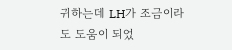귀하는데 LH가 조금이라도 도움이 되었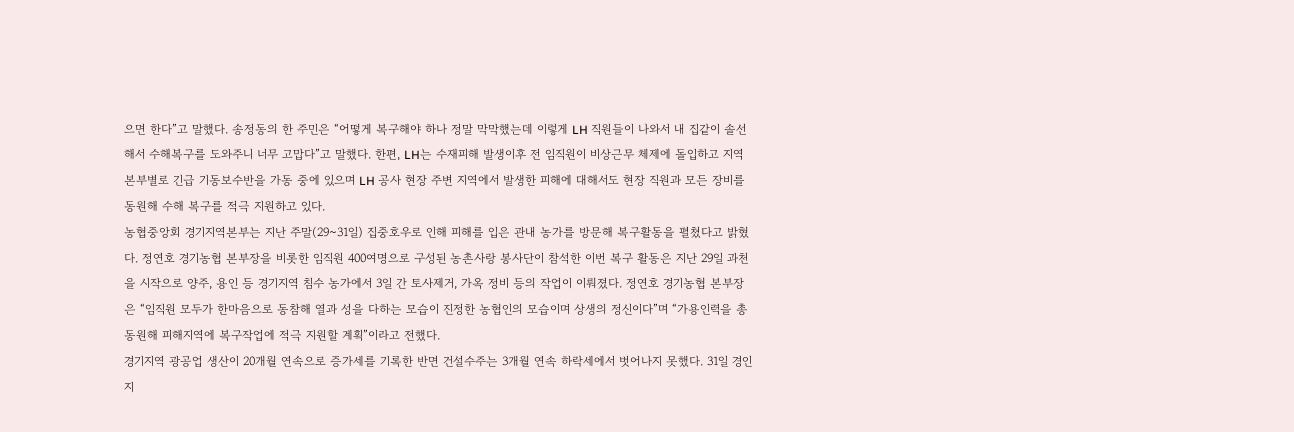으면 한다”고 말했다. 송정동의 한 주민은 “어떻게 복구해야 하나 정말 막막했는데 이렇게 LH 직원들이 나와서 내 집같이 솔선해서 수해복구를 도와주니 너무 고맙다”고 말했다. 한편, LH는 수재피해 발생이후 전 임직원이 비상근무 체제에 돌입하고 지역본부별로 긴급 기동보수반을 가동 중에 있으며 LH 공사 현장 주변 지역에서 발생한 피해에 대해서도 현장 직원과 모든 장비를 동원해 수해 복구를 적극 지원하고 있다.
농협중앙회 경기지역본부는 지난 주말(29~31일) 집중호우로 인해 피해를 입은 관내 농가를 방문해 복구활동을 펼쳤다고 밝혔다. 정연호 경기농협 본부장을 비롯한 임직원 400여명으로 구성된 농촌사랑 봉사단이 참석한 이번 복구 활동은 지난 29일 과천을 시작으로 양주, 용인 등 경기지역 침수 농가에서 3일 간 토사제거, 가옥 정비 등의 작업이 이뤄졌다. 정연호 경기농협 본부장은 “임직원 모두가 한마음으로 동참해 열과 성을 다하는 모습이 진정한 농협인의 모습이며 상생의 정신이다”며 “가용인력을 총 동원해 피해지역에 복구작업에 적극 지원할 계획”이라고 전했다.
경기지역 광공업 생산이 20개월 연속으로 증가세를 기록한 반면 건설수주는 3개월 연속 하락세에서 벗어나지 못했다. 31일 경인지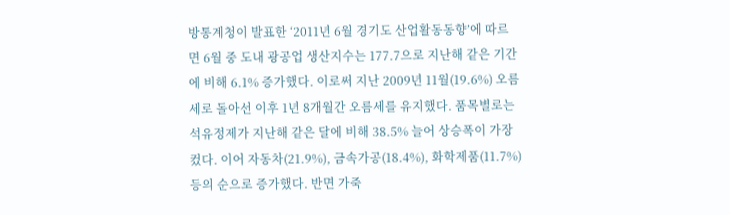방통계청이 발표한 ‘2011년 6월 경기도 산업활동동향’에 따르면 6월 중 도내 광공업 생산지수는 177.7으로 지난해 같은 기간에 비해 6.1% 증가했다. 이로써 지난 2009년 11월(19.6%) 오름세로 돌아선 이후 1년 8개월간 오름세를 유지했다. 품목별로는 석유정제가 지난해 같은 달에 비해 38.5% 늘어 상승폭이 가장 컸다. 이어 자동차(21.9%), 금속가공(18.4%), 화학제품(11.7%) 등의 순으로 증가했다. 반면 가죽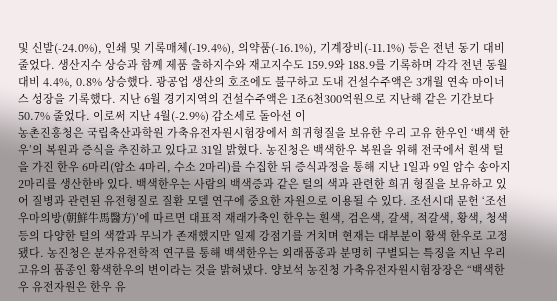및 신발(-24.0%), 인쇄 및 기록매체(-19.4%), 의약품(-16.1%), 기계장비(-11.1%) 등은 전년 동기 대비 줄었다. 생산지수 상승과 함께 제품 출하지수와 재고지수도 159.9와 188.9를 기록하며 각각 전년 동월대비 4.4%, 0.8% 상승했다. 광공업 생산의 호조에도 불구하고 도내 건설수주액은 3개월 연속 마이너스 성장을 기록했다. 지난 6월 경기지역의 건설수주액은 1조6천300억원으로 지난해 같은 기간보다 50.7% 줄었다. 이로써 지난 4월(-2.9%) 감소세로 돌아선 이
농촌진흥청은 국립축산과학원 가축유전자원시험장에서 희귀형질을 보유한 우리 고유 한우인 ‘백색 한우’의 복원과 증식을 추진하고 있다고 31일 밝혔다. 농진청은 백색한우 복원을 위해 전국에서 흰색 털을 가진 한우 6마리(암소 4마리, 수소 2마리)를 수집한 뒤 증식과정을 통해 지난 1일과 9일 암수 송아지 2마리를 생산한바 있다. 백색한우는 사람의 백색증과 같은 털의 색과 관련한 희귀 형질을 보유하고 있어 질병과 관련된 유전형질로 질환 모델 연구에 중요한 자원으로 이용될 수 있다. 조선시대 문헌 ‘조선우마의방(朝鮮牛馬醫方)’에 따르면 대표적 재래가축인 한우는 흰색, 검은색, 갈색, 적갈색, 황색, 청색 등의 다양한 털의 색깔과 무늬가 존재했지만 일제 강점기를 거치며 현재는 대부분이 황색 한우로 고정됐다. 농진청은 분자유전학적 연구를 통해 백색한우는 외래품종과 분명히 구별되는 특징을 지닌 우리 고유의 품종인 황색한우의 변이라는 것을 밝혀냈다. 양보석 농진청 가축유전자원시험장장은 “백색한우 유전자원은 한우 유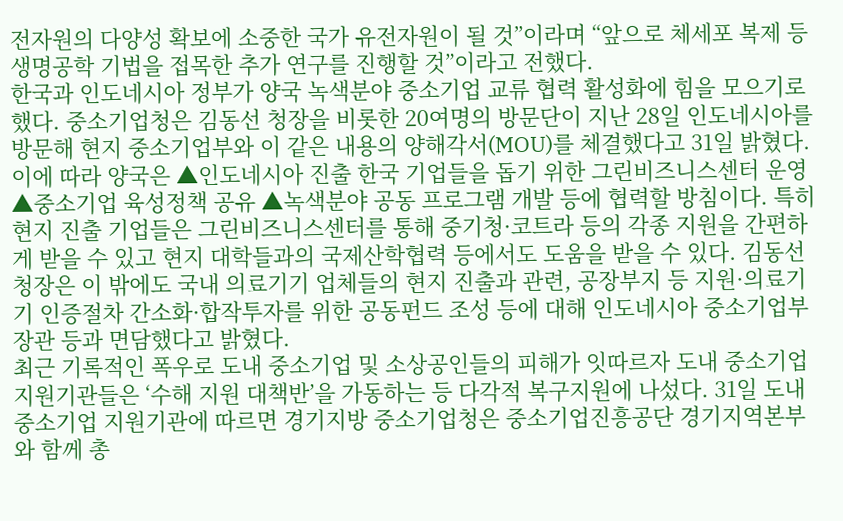전자원의 다양성 확보에 소중한 국가 유전자원이 될 것”이라며 “앞으로 체세포 복제 등 생명공학 기법을 접목한 추가 연구를 진행할 것”이라고 전했다.
한국과 인도네시아 정부가 양국 녹색분야 중소기업 교류 협력 활성화에 힘을 모으기로 했다. 중소기업청은 김동선 청장을 비롯한 20여명의 방문단이 지난 28일 인도네시아를 방문해 현지 중소기업부와 이 같은 내용의 양해각서(MOU)를 체결했다고 31일 밝혔다. 이에 따라 양국은 ▲인도네시아 진출 한국 기업들을 돕기 위한 그린비즈니스센터 운영 ▲중소기업 육성정책 공유 ▲녹색분야 공동 프로그램 개발 등에 협력할 방침이다. 특히 현지 진출 기업들은 그린비즈니스센터를 통해 중기청·코트라 등의 각종 지원을 간편하게 받을 수 있고 현지 대학들과의 국제산학협력 등에서도 도움을 받을 수 있다. 김동선 청장은 이 밖에도 국내 의료기기 업체들의 현지 진출과 관련, 공장부지 등 지원·의료기기 인증절차 간소화·합작투자를 위한 공동펀드 조성 등에 대해 인도네시아 중소기업부 장관 등과 면담했다고 밝혔다.
최근 기록적인 폭우로 도내 중소기업 및 소상공인들의 피해가 잇따르자 도내 중소기업 지원기관들은 ‘수해 지원 대책반’을 가동하는 등 다각적 복구지원에 나섰다. 31일 도내 중소기업 지원기관에 따르면 경기지방 중소기업청은 중소기업진흥공단 경기지역본부와 함께 총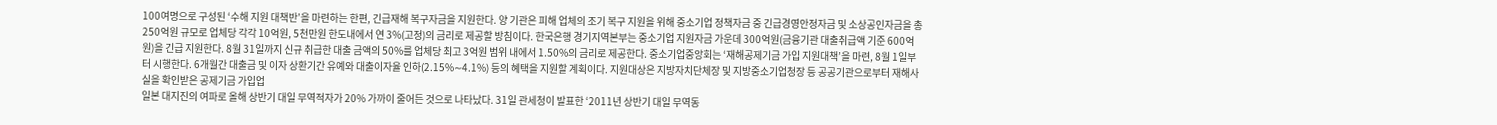100여명으로 구성된 ‘수해 지원 대책반’을 마련하는 한편, 긴급재해 복구자금을 지원한다. 양 기관은 피해 업체의 조기 복구 지원을 위해 중소기업 정책자금 중 긴급경영안정자금 및 소상공인자금을 총 250억원 규모로 업체당 각각 10억원, 5천만원 한도내에서 연 3%(고정)의 금리로 제공할 방침이다. 한국은행 경기지역본부는 중소기업 지원자금 가운데 300억원(금융기관 대출취급액 기준 600억원)을 긴급 지원한다. 8월 31일까지 신규 취급한 대출 금액의 50%를 업체당 최고 3억원 범위 내에서 1.50%의 금리로 제공한다. 중소기업중앙회는 ‘재해공제기금 가입 지원대책’을 마련, 8월 1일부터 시행한다. 6개월간 대출금 및 이자 상환기간 유예와 대출이자율 인하(2.15%∼4.1%) 등의 혜택을 지원할 계획이다. 지원대상은 지방자치단체장 및 지방중소기업청장 등 공공기관으로부터 재해사실을 확인받은 공제기금 가입업
일본 대지진의 여파로 올해 상반기 대일 무역적자가 20% 가까이 줄어든 것으로 나타났다. 31일 관세청이 발표한 ‘2011년 상반기 대일 무역동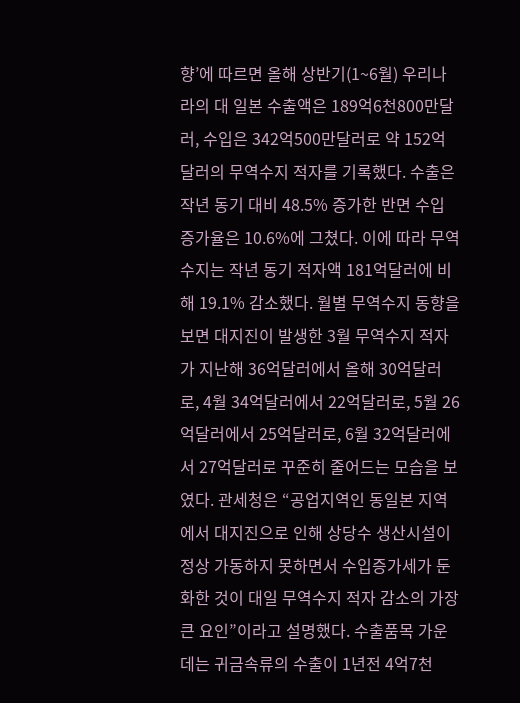향’에 따르면 올해 상반기(1~6월) 우리나라의 대 일본 수출액은 189억6천800만달러, 수입은 342억500만달러로 약 152억달러의 무역수지 적자를 기록했다. 수출은 작년 동기 대비 48.5% 증가한 반면 수입 증가율은 10.6%에 그쳤다. 이에 따라 무역수지는 작년 동기 적자액 181억달러에 비해 19.1% 감소했다. 월별 무역수지 동향을 보면 대지진이 발생한 3월 무역수지 적자가 지난해 36억달러에서 올해 30억달러로, 4월 34억달러에서 22억달러로, 5월 26억달러에서 25억달러로, 6월 32억달러에서 27억달러로 꾸준히 줄어드는 모습을 보였다. 관세청은 “공업지역인 동일본 지역에서 대지진으로 인해 상당수 생산시설이 정상 가동하지 못하면서 수입증가세가 둔화한 것이 대일 무역수지 적자 감소의 가장 큰 요인”이라고 설명했다. 수출품목 가운데는 귀금속류의 수출이 1년전 4억7천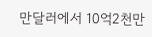만달러에서 10억2천만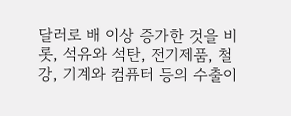달러로 배 이상 증가한 것을 비롯, 석유와 석탄, 전기제품, 철강, 기계와 컴퓨터 등의 수출이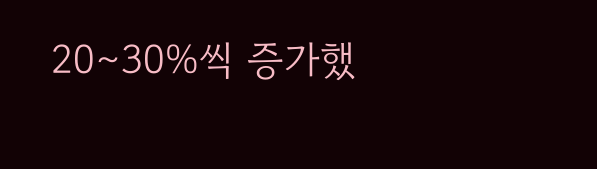20∼30%씩 증가했